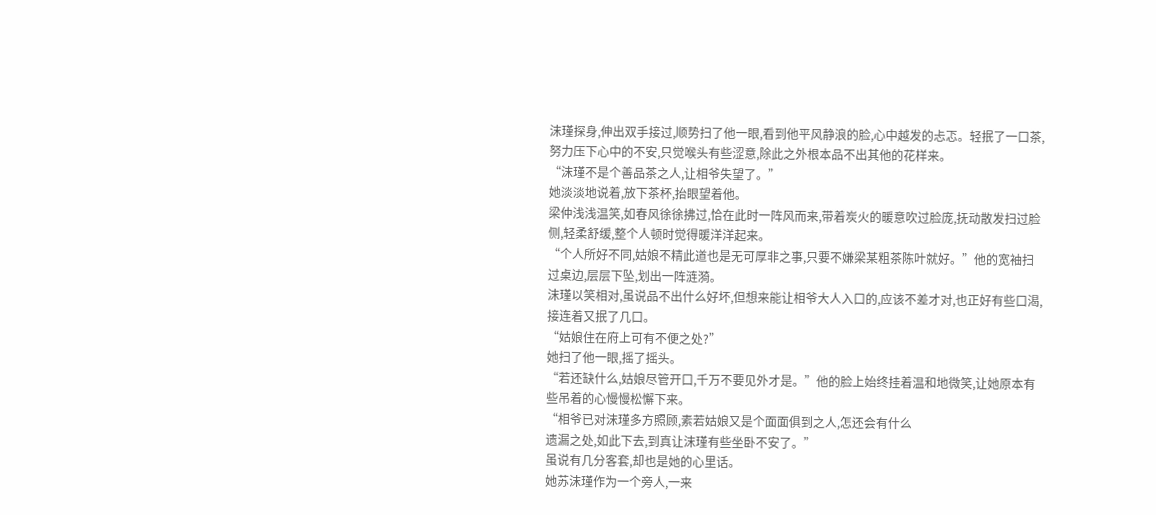沫瑾探身,伸出双手接过,顺势扫了他一眼,看到他平风静浪的脸,心中越发的忐忑。轻抿了一口茶,努力压下心中的不安,只觉喉头有些涩意,除此之外根本品不出其他的花样来。
“沫瑾不是个善品茶之人,让相爷失望了。”
她淡淡地说着,放下茶杯,抬眼望着他。
梁仲浅浅温笑,如春风徐徐拂过,恰在此时一阵风而来,带着炭火的暖意吹过脸庞,抚动散发扫过脸侧,轻柔舒缓,整个人顿时觉得暖洋洋起来。
“个人所好不同,姑娘不精此道也是无可厚非之事,只要不嫌梁某粗茶陈叶就好。”他的宽袖扫过桌边,层层下坠,划出一阵涟漪。
沫瑾以笑相对,虽说品不出什么好坏,但想来能让相爷大人入口的,应该不差才对,也正好有些口渴,接连着又抿了几口。
“姑娘住在府上可有不便之处?”
她扫了他一眼,摇了摇头。
“若还缺什么,姑娘尽管开口,千万不要见外才是。”他的脸上始终挂着温和地微笑,让她原本有些吊着的心慢慢松懈下来。
“相爷已对沫瑾多方照顾,素若姑娘又是个面面俱到之人,怎还会有什么
遗漏之处,如此下去,到真让沫瑾有些坐卧不安了。”
虽说有几分客套,却也是她的心里话。
她苏沫瑾作为一个旁人,一来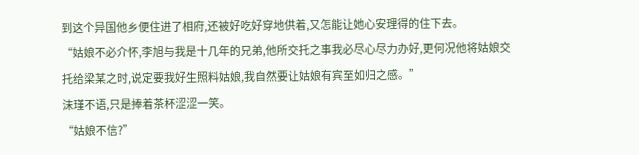到这个异国他乡便住进了相府,还被好吃好穿地供着,又怎能让她心安理得的住下去。
“姑娘不必介怀,李旭与我是十几年的兄弟,他所交托之事我必尽心尽力办好,更何况他将姑娘交托给梁某之时,说定要我好生照料姑娘,我自然要让姑娘有宾至如归之感。”
沫瑾不语,只是捧着茶杯涩涩一笑。
“姑娘不信?”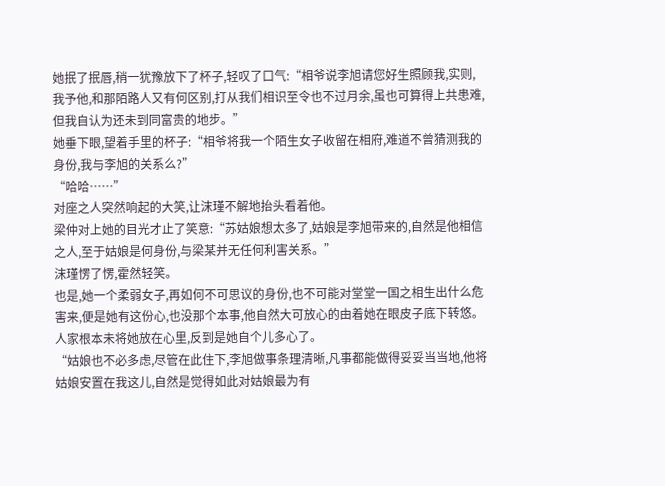她抿了抿唇,稍一犹豫放下了杯子,轻叹了口气:“相爷说李旭请您好生照顾我,实则,我予他,和那陌路人又有何区别,打从我们相识至令也不过月余,虽也可算得上共患难,但我自认为还未到同富贵的地步。”
她垂下眼,望着手里的杯子:“相爷将我一个陌生女子收留在相府,难道不曾猜测我的身份,我与李旭的关系么?”
“哈哈……”
对座之人突然响起的大笑,让沫瑾不解地抬头看着他。
梁仲对上她的目光才止了笑意:“苏姑娘想太多了,姑娘是李旭带来的,自然是他相信之人,至于姑娘是何身份,与梁某并无任何利害关系。”
沫瑾愣了愣,霍然轻笑。
也是,她一个柔弱女子,再如何不可思议的身份,也不可能对堂堂一国之相生出什么危害来,便是她有这份心,也没那个本事,他自然大可放心的由着她在眼皮子底下转悠。
人家根本未将她放在心里,反到是她自个儿多心了。
“姑娘也不必多虑,尽管在此住下,李旭做事条理清晰,凡事都能做得妥妥当当地,他将姑娘安置在我这儿,自然是觉得如此对姑娘最为有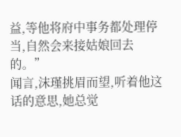益,等他将府中事务都处理停当,自然会来接姑娘回去的。”
闻言,沫瑾挑眉而望,听着他这话的意思,她总觉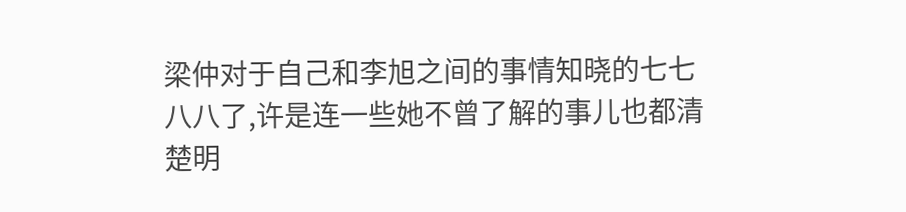梁仲对于自己和李旭之间的事情知晓的七七八八了,许是连一些她不曾了解的事儿也都清楚明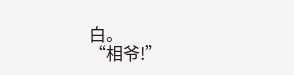白。
“相爷!”